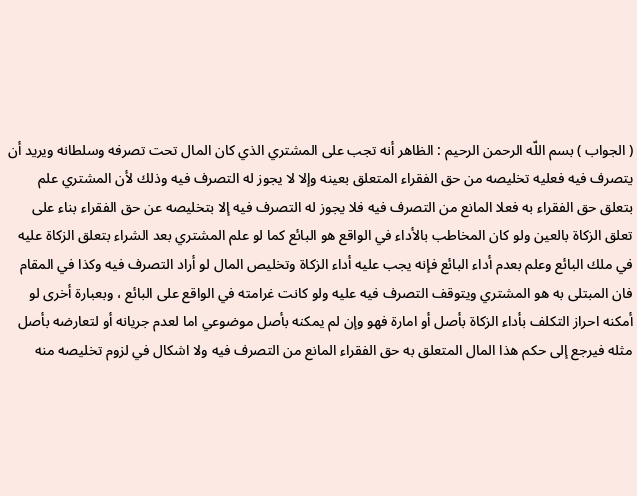( الجواب ) بسم اللّه الرحمن الرحيم : الظاهر أنه تجب على المشتري الذي كان المال تحت تصرفه وسلطانه ويريد أن يتصرف فيه فعليه تخليصه من حق الفقراء المتعلق بعينه وإلا لا يجوز له التصرف فيه وذلك لأن المشتري علم بتعلق حق الفقراء به فعلا المانع من التصرف فيه فلا يجوز له التصرف فيه إلا بتخليصه عن حق الفقراء بناء على تعلق الزكاة بالعين ولو كان المخاطب بالأداء في الواقع هو البائع كما لو علم المشتري بعد الشراء بتعلق الزكاة عليه في ملك البائع وعلم بعدم أداء البائع فإنه يجب عليه أداء الزكاة وتخليص المال لو أراد التصرف فيه وكذا في المقام فان المبتلى به هو المشتري ويتوقف التصرف فيه عليه ولو كانت غرامته في الواقع على البائع ، وبعبارة أخرى لو أمكنه احراز التكلف بأداء الزكاة بأصل أو امارة فهو وإن لم يمكنه بأصل موضوعي اما لعدم جريانه أو لتعارضه بأصل مثله فيرجع إلى حكم هذا المال المتعلق به حق الفقراء المانع من التصرف فيه ولا اشكال في لزوم تخليصه منه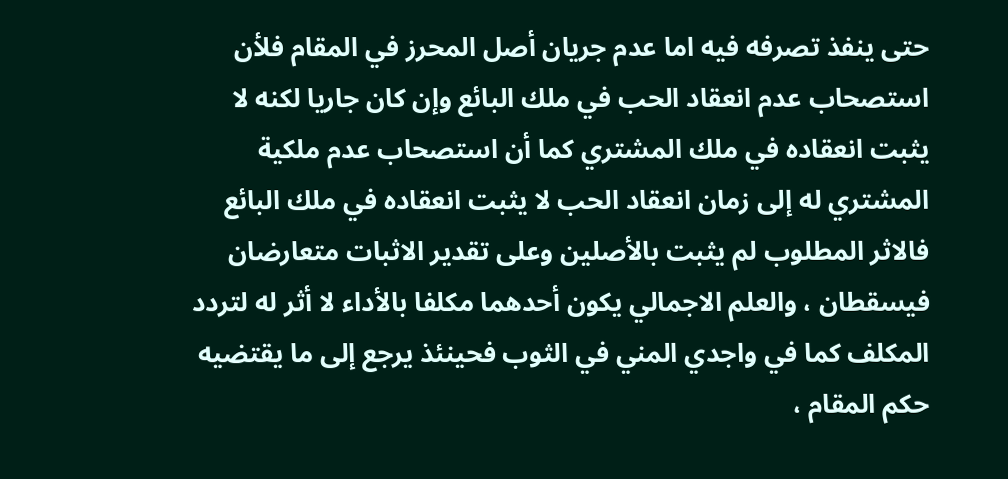حتى ينفذ تصرفه فيه اما عدم جريان أصل المحرز في المقام فلأن استصحاب عدم انعقاد الحب في ملك البائع وإن كان جاريا لكنه لا يثبت انعقاده في ملك المشتري كما أن استصحاب عدم ملكية المشتري له إلى زمان انعقاد الحب لا يثبت انعقاده في ملك البائع فالاثر المطلوب لم يثبت بالأصلين وعلى تقدير الاثبات متعارضان فيسقطان ، والعلم الاجمالي يكون أحدهما مكلفا بالأداء لا أثر له لتردد المكلف كما في واجدي المني في الثوب فحينئذ يرجع إلى ما يقتضيه حكم المقام ،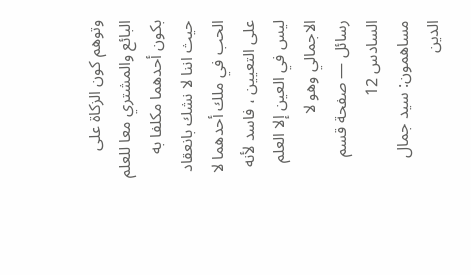وتوهم كون الزكاة على البائع والمشتري معا للعلم بكون أحدهما مكلفا به حيث اننا لا نشك بانعقاد الحب في ملك أحدهما لا على التعيين ، فاسد لأنه ليس في العين إلا العلم الاجمالي وهو لا
رسائل — صفحة قسم السادس 12
مساهمون: سيد جمال الدين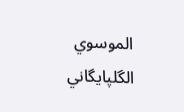الموسوي الگلپايگاني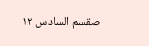صقسم السادس ١٢